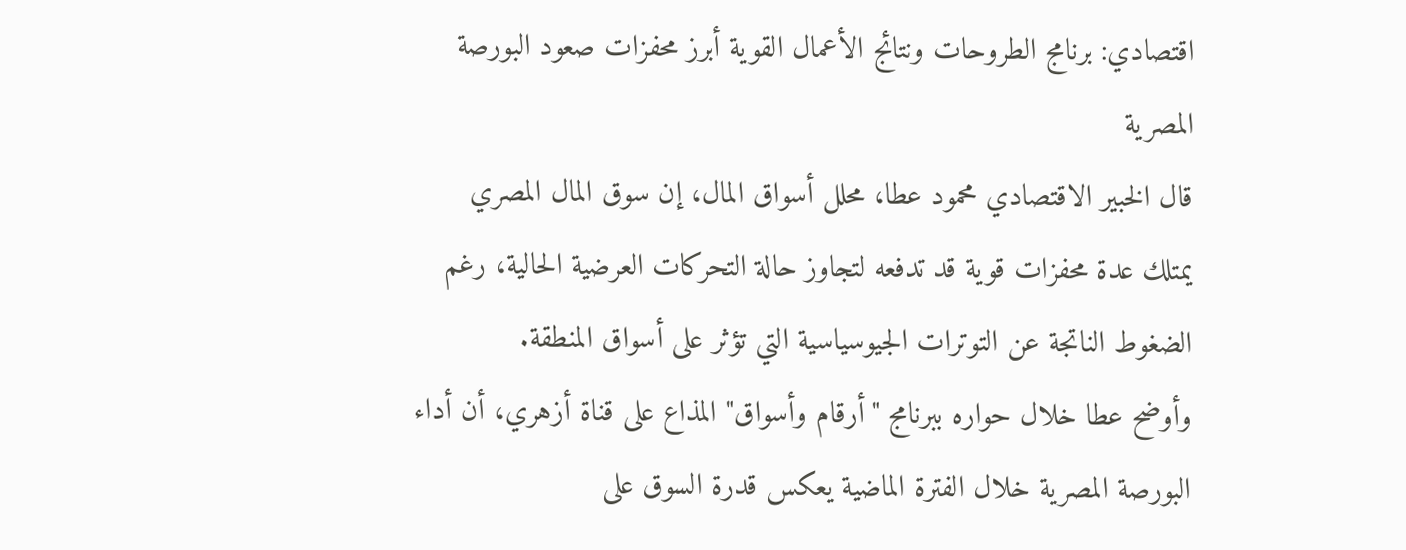اقتصادي: برنامج الطروحات ونتائج الأعمال القوية أبرز محفزات صعود البورصة المصرية
قال الخبير الاقتصادي محمود عطا، محلل أسواق المال، إن سوق المال المصري يمتلك عدة محفزات قوية قد تدفعه لتجاوز حالة التحركات العرضية الحالية، رغم الضغوط الناتجة عن التوترات الجيوسياسية التي تؤثر على أسواق المنطقة.
وأوضح عطا خلال حواره ببرنامج "أرقام وأسواق" المذاع على قناة أزهري، أن أداء البورصة المصرية خلال الفترة الماضية يعكس قدرة السوق على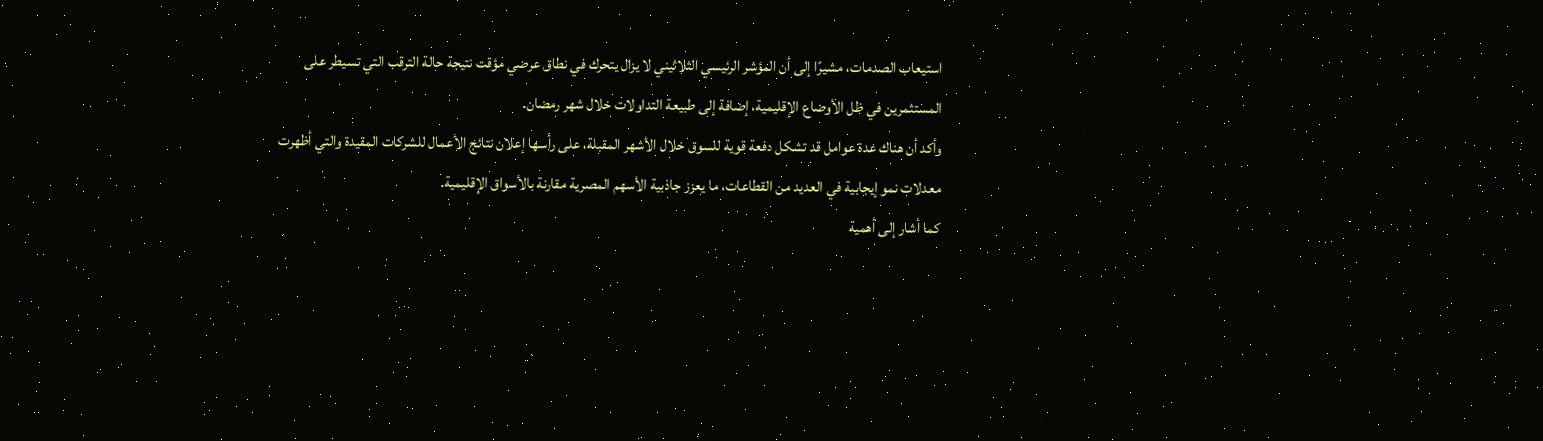استيعاب الصدمات، مشيرًا إلى أن المؤشر الرئيسي الثلاثيني لا يزال يتحرك في نطاق عرضي مؤقت نتيجة حالة الترقب التي تسيطر على المستثمرين في ظل الأوضاع الإقليمية، إضافة إلى طبيعة التداولات خلال شهر رمضان.
وأكد أن هناك عدة عوامل قد تشكل دفعة قوية للسوق خلال الأشهر المقبلة، على رأسها إعلان نتائج الأعمال للشركات المقيدة والتي أظهرت معدلات نمو إيجابية في العديد من القطاعات، ما يعزز جاذبية الأسهم المصرية مقارنة بالأسواق الإقليمية.
كما أشار إلى أهمية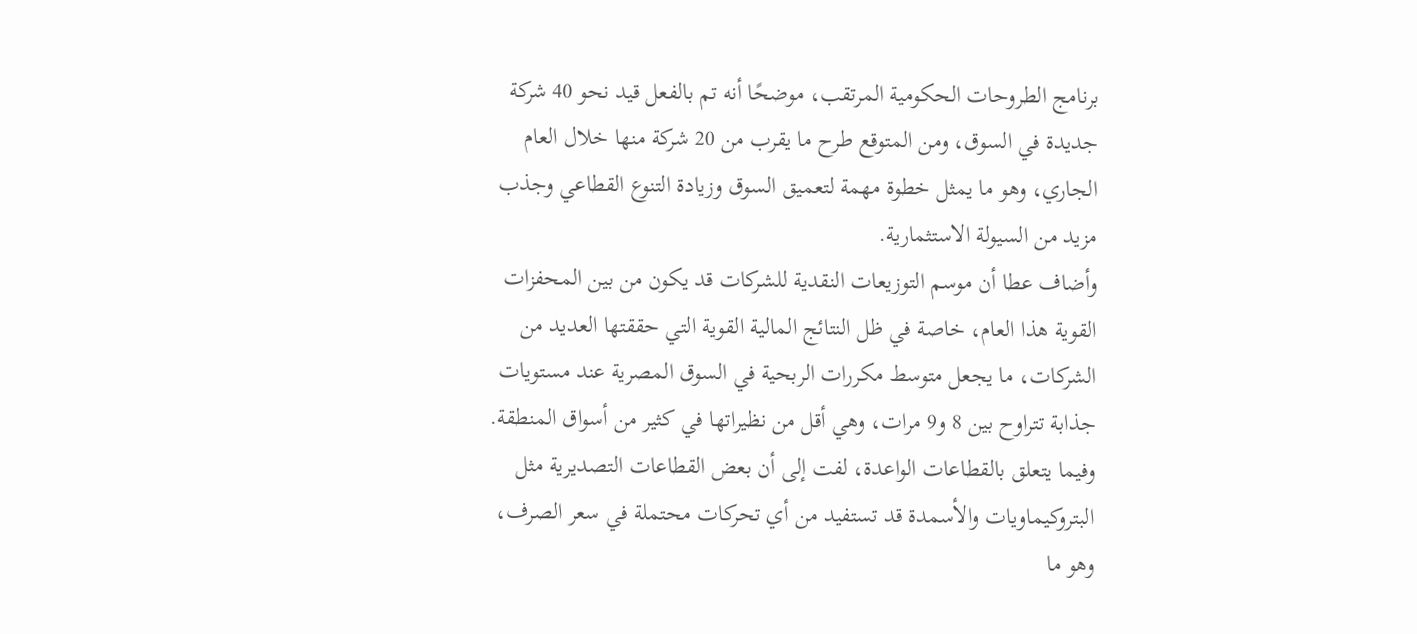برنامج الطروحات الحكومية المرتقب، موضحًا أنه تم بالفعل قيد نحو 40 شركة جديدة في السوق، ومن المتوقع طرح ما يقرب من 20 شركة منها خلال العام الجاري، وهو ما يمثل خطوة مهمة لتعميق السوق وزيادة التنوع القطاعي وجذب مزيد من السيولة الاستثمارية.
وأضاف عطا أن موسم التوزيعات النقدية للشركات قد يكون من بين المحفزات القوية هذا العام، خاصة في ظل النتائج المالية القوية التي حققتها العديد من الشركات، ما يجعل متوسط مكررات الربحية في السوق المصرية عند مستويات جذابة تتراوح بين 8 و9 مرات، وهي أقل من نظيراتها في كثير من أسواق المنطقة.
وفيما يتعلق بالقطاعات الواعدة، لفت إلى أن بعض القطاعات التصديرية مثل البتروكيماويات والأسمدة قد تستفيد من أي تحركات محتملة في سعر الصرف، وهو ما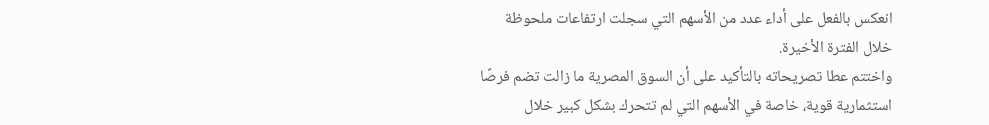انعكس بالفعل على أداء عدد من الأسهم التي سجلت ارتفاعات ملحوظة خلال الفترة الأخيرة.
واختتم عطا تصريحاته بالتأكيد على أن السوق المصرية ما زالت تضم فرصًا استثمارية قوية، خاصة في الأسهم التي لم تتحرك بشكل كبير خلال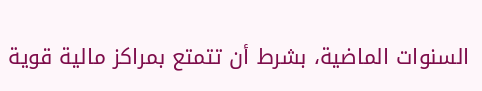السنوات الماضية، بشرط أن تتمتع بمراكز مالية قوية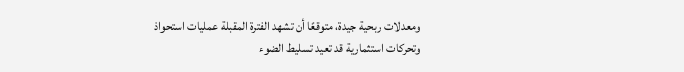ومعدلات ربحية جيدة، متوقعًا أن تشهد الفترة المقبلة عمليات استحواذ وتحركات استثمارية قد تعيد تسليط الضوء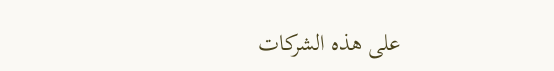على هذه الشركات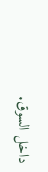داخل السوق.